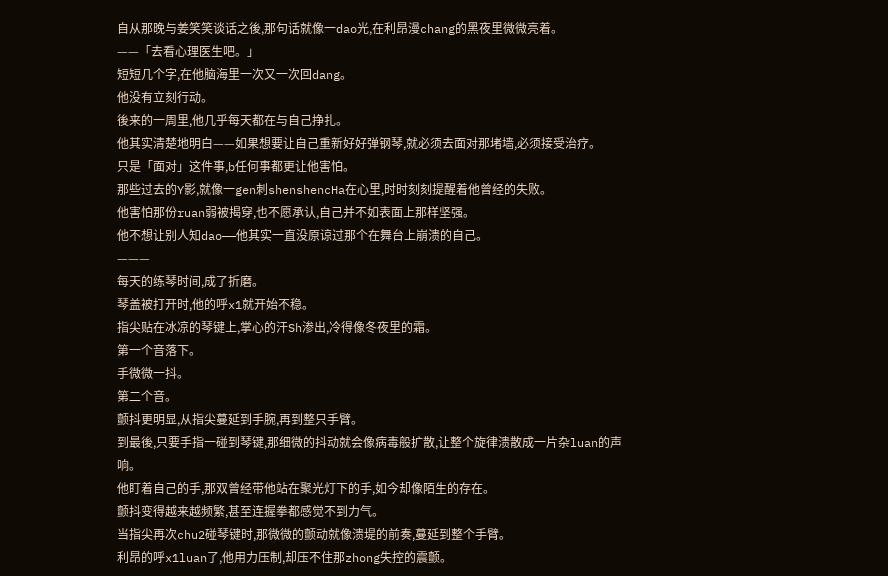自从那晚与姜笑笑谈话之後,那句话就像一dao光,在利昂漫chang的黑夜里微微亮着。
——「去看心理医生吧。」
短短几个字,在他脑海里一次又一次回dang。
他没有立刻行动。
後来的一周里,他几乎每天都在与自己挣扎。
他其实清楚地明白——如果想要让自己重新好好弹钢琴,就必须去面对那堵墙,必须接受治疗。
只是「面对」这件事,b任何事都更让他害怕。
那些过去的Y影,就像一gen刺shenshencHa在心里,时时刻刻提醒着他曾经的失败。
他害怕那份ruan弱被揭穿,也不愿承认,自己并不如表面上那样坚强。
他不想让别人知dao——他其实一直没原谅过那个在舞台上崩溃的自己。
———
每天的练琴时间,成了折磨。
琴盖被打开时,他的呼x1就开始不稳。
指尖贴在冰凉的琴键上,掌心的汗Sh渗出,冷得像冬夜里的霜。
第一个音落下。
手微微一抖。
第二个音。
颤抖更明显,从指尖蔓延到手腕,再到整只手臂。
到最後,只要手指一碰到琴键,那细微的抖动就会像病毒般扩散,让整个旋律溃散成一片杂luan的声响。
他盯着自己的手,那双曾经带他站在聚光灯下的手,如今却像陌生的存在。
颤抖变得越来越频繁,甚至连握拳都感觉不到力气。
当指尖再次chu2碰琴键时,那微微的颤动就像溃堤的前奏,蔓延到整个手臂。
利昂的呼x1luan了,他用力压制,却压不住那zhong失控的震颤。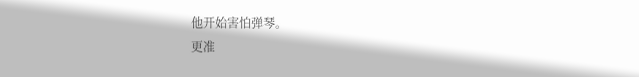他开始害怕弹琴。
更准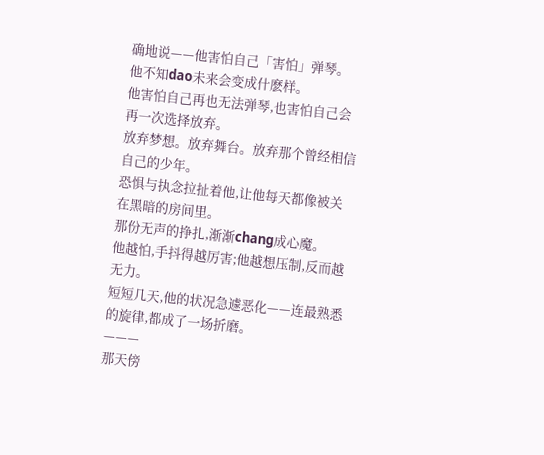确地说——他害怕自己「害怕」弹琴。
他不知dao未来会变成什麽样。
他害怕自己再也无法弹琴,也害怕自己会再一次选择放弃。
放弃梦想。放弃舞台。放弃那个曾经相信自己的少年。
恐惧与执念拉扯着他,让他每天都像被关在黑暗的房间里。
那份无声的挣扎,渐渐chang成心魔。
他越怕,手抖得越厉害;他越想压制,反而越无力。
短短几天,他的状况急遽恶化——连最熟悉的旋律,都成了一场折磨。
———
那天傍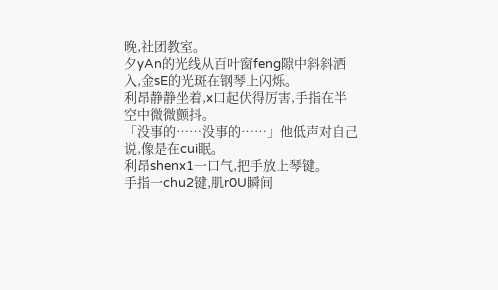晚,社团教室。
夕yAn的光线从百叶窗feng隙中斜斜洒入,金sE的光斑在钢琴上闪烁。
利昂静静坐着,x口起伏得厉害,手指在半空中微微颤抖。
「没事的……没事的……」他低声对自己说,像是在cui眠。
利昂shenx1一口气,把手放上琴键。
手指一chu2键,肌r0U瞬间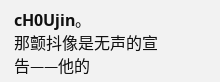cH0Ujin。
那颤抖像是无声的宣告——他的